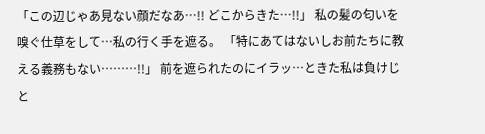「この辺じゃあ見ない顔だなあ…!! どこからきた…!!」 私の髪の匂いを嗅ぐ仕草をして…私の行く手を遮る。 「特にあてはないしお前たちに教える義務もない………!!」 前を遮られたのにイラッ…ときた私は負けじと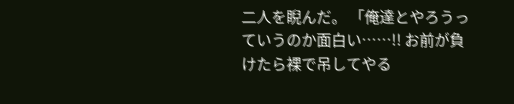二人を睨んだ。 「俺達とやろうっていうのか面白い……!! お前が負けたら裸で吊してやる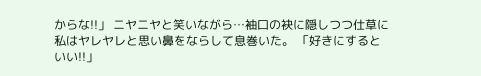からな!!」 ニヤニヤと笑いながら…袖口の袂に隠しつつ仕草に私はヤレヤレと思い鼻をならして息巻いた。 「好きにするといい!!」